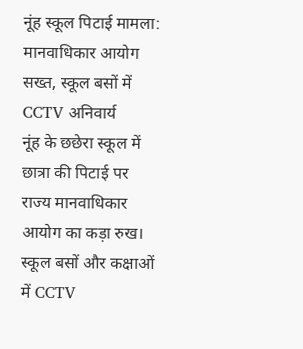नूंह स्कूल पिटाई मामला: मानवाधिकार आयोग सख्त, स्कूल बसों में CCTV अनिवार्य
नूंह के छछेरा स्कूल में छात्रा की पिटाई पर राज्य मानवाधिकार आयोग का कड़ा रुख। स्कूल बसों और कक्षाओं में CCTV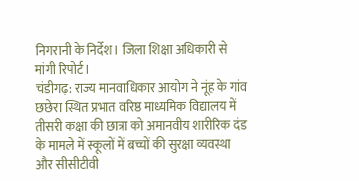निगरानी के निर्देश। जिला शिक्षा अधिकारी से मांगी रिपोर्ट।
चंडीगढ़: राज्य मानवाधिकार आयोग ने नूंह के गांव छछेरा स्थित प्रभात वरिष्ठ माध्यमिक विद्यालय में तीसरी कक्षा की छात्रा को अमानवीय शारीरिक दंड के मामले में स्कूलों में बच्चों की सुरक्षा व्यवस्था और सीसीटीवी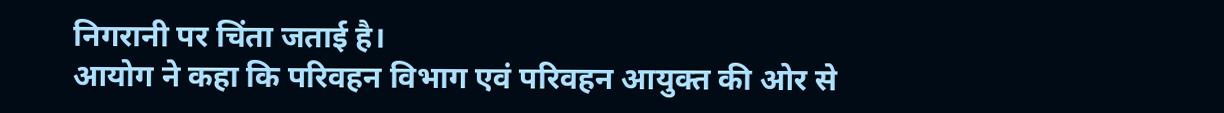निगरानी पर चिंता जताई है।
आयोग ने कहा कि परिवहन विभाग एवं परिवहन आयुक्त की ओर से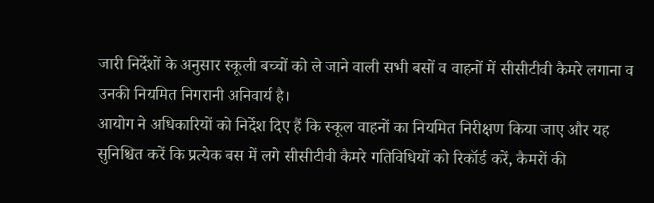जारी निर्देशों के अनुसार स्कूली बच्चों को ले जाने वाली सभी बसों व वाहनों में सीसीटीवी कैमरे लगाना व उनकी नियमित निगरानी अनिवार्य है।
आयोग ने अधिकारियों को निर्देश दिए हैं कि स्कूल वाहनों का नियमित निरीक्षण किया जाए और यह सुनिश्चित करें कि प्रत्येक बस में लगे सीसीटीवी कैमरे गतिविधियों को रिकॉर्ड करें, कैमरों की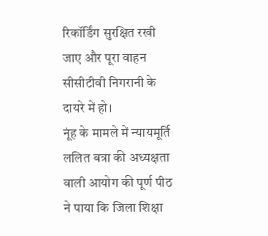रिकॉर्डिंग सुरक्षित रखी जाए और पूरा वाहन सीसीटीवी निगरानी के दायरे में हो।
नूंह के मामले में न्यायमूर्ति ललित बत्रा की अध्यक्षता वाली आयोग की पूर्ण पीठ ने पाया कि जिला शिक्षा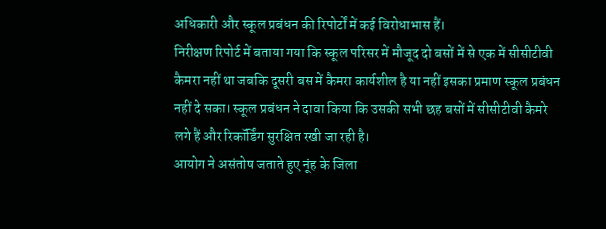अधिकारी और स्कूल प्रबंधन की रिपोर्टों में कई विरोधाभास हैं।
निरीक्षण रिपोर्ट में बताया गया कि स्कूल परिसर में मौजूद दो बसों में से एक में सीसीटीवी कैमरा नहीं था जबकि दूसरी बस में कैमरा कार्यशील है या नहीं इसका प्रमाण स्कूल प्रबंधन नहीं दे सका। स्कूल प्रबंधन ने दावा किया कि उसकी सभी छह बसों में सीसीटीवी कैमरे लगे हैं और रिकॉर्डिंग सुरक्षित रखी जा रही है।
आयोग ने असंतोष जताते हुए नूंह के जिला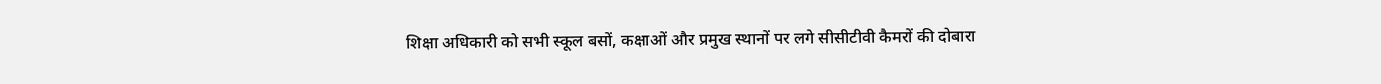शिक्षा अधिकारी को सभी स्कूल बसों, कक्षाओं और प्रमुख स्थानों पर लगे सीसीटीवी कैमरों की दोबारा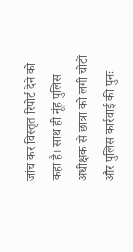जांच कर विस्तृत रिपोर्ट देने को कहा है। साथ ही नूंह पुलिस अधीक्षक से छात्रा को लगी चोटों और पुलिस कार्रवाई की पुनः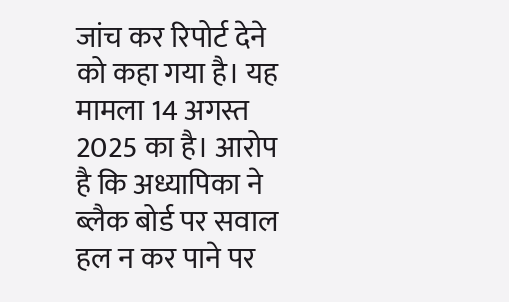जांच कर रिपोर्ट देने को कहा गया है। यह मामला 14 अगस्त 2025 का है। आरोप है कि अध्यापिका ने ब्लैक बोर्ड पर सवाल हल न कर पाने पर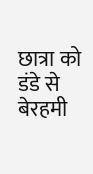छात्रा को डंडे से बेरहमी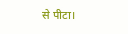से पीटा।